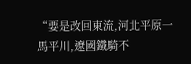“要是改回東流,河北平原一馬平川,遼國鐵騎不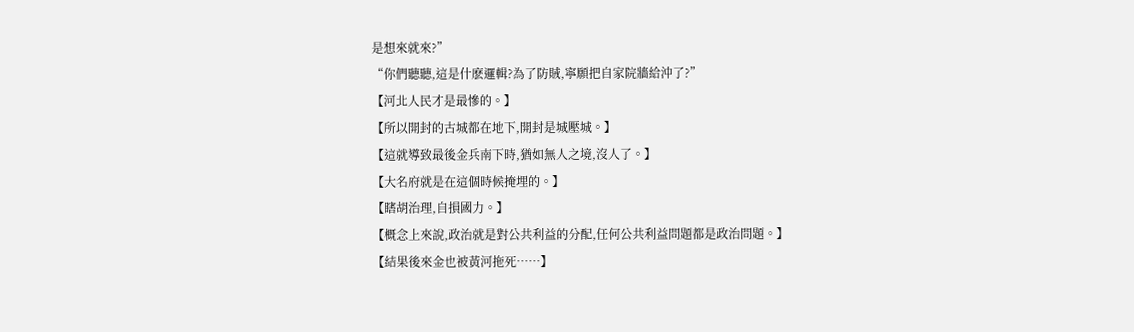是想來就來?”
“你們聽聽,這是什麽邏輯?為了防賊,寧願把自家院牆給沖了?”
【河北人民才是最慘的。】
【所以開封的古城都在地下,開封是城壓城。】
【這就導致最後金兵南下時,猶如無人之境,沒人了。】
【大名府就是在這個時候掩埋的。】
【瞎胡治理,自損國力。】
【概念上來說,政治就是對公共利益的分配,任何公共利益問題都是政治問題。】
【結果後來金也被黃河拖死……】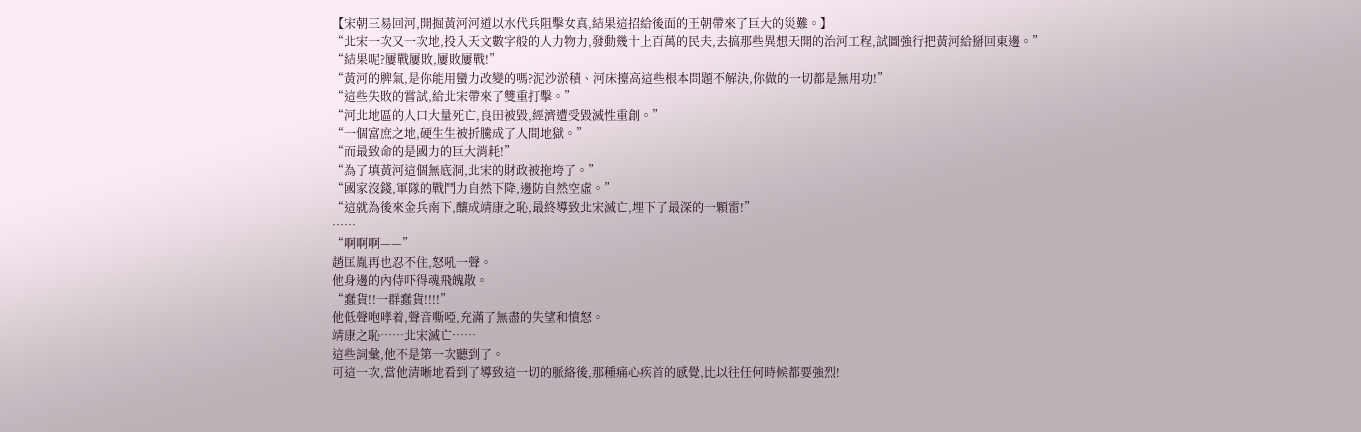【宋朝三易回河,開掘黃河河道以水代兵阻擊女真,結果這招給後面的王朝帶來了巨大的災難。】
“北宋一次又一次地,投入天文數字般的人力物力,發動幾十上百萬的民夫,去搞那些異想天開的治河工程,試圖強行把黃河給掰回東邊。”
“結果呢?屢戰屢敗,屢敗屢戰!”
“黃河的脾氣,是你能用蠻力改變的嗎?泥沙淤積、河床擡高這些根本問題不解決,你做的一切都是無用功!”
“這些失敗的嘗試,給北宋帶來了雙重打擊。”
“河北地區的人口大量死亡,良田被毀,經濟遭受毀滅性重創。”
“一個富庶之地,硬生生被折騰成了人間地獄。”
“而最致命的是國力的巨大消耗!”
“為了填黃河這個無底洞,北宋的財政被拖垮了。”
“國家沒錢,軍隊的戰鬥力自然下降,邊防自然空虛。”
“這就為後來金兵南下,釀成靖康之恥,最終導致北宋滅亡,埋下了最深的一顆雷!”
……
“啊啊啊——”
趙匡胤再也忍不住,怒吼一聲。
他身邊的內侍吓得魂飛魄散。
“蠢貨!!一群蠢貨!!!!”
他低聲咆哮着,聲音嘶啞,充滿了無盡的失望和憤怒。
靖康之恥……北宋滅亡……
這些詞彙,他不是第一次聽到了。
可這一次,當他清晰地看到了導致這一切的脈絡後,那種痛心疾首的感覺,比以往任何時候都要強烈!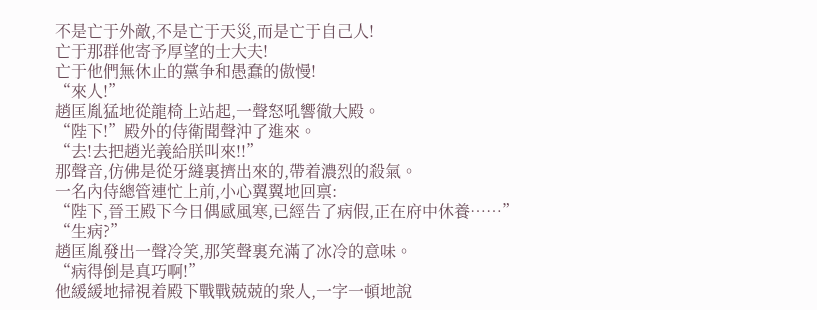不是亡于外敵,不是亡于天災,而是亡于自己人!
亡于那群他寄予厚望的士大夫!
亡于他們無休止的黨争和愚蠢的傲慢!
“來人!”
趙匡胤猛地從龍椅上站起,一聲怒吼響徹大殿。
“陛下!”殿外的侍衛聞聲沖了進來。
“去!去把趙光義給朕叫來!!”
那聲音,仿佛是從牙縫裏擠出來的,帶着濃烈的殺氣。
一名內侍總管連忙上前,小心翼翼地回禀:
“陛下,晉王殿下今日偶感風寒,已經告了病假,正在府中休養……”
“生病?”
趙匡胤發出一聲冷笑,那笑聲裏充滿了冰冷的意味。
“病得倒是真巧啊!”
他緩緩地掃視着殿下戰戰兢兢的衆人,一字一頓地說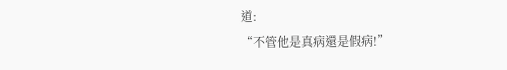道:
“不管他是真病還是假病!”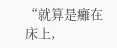“就算是癱在床上,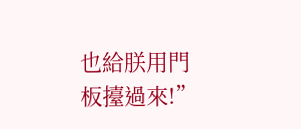也給朕用門板擡過來!”